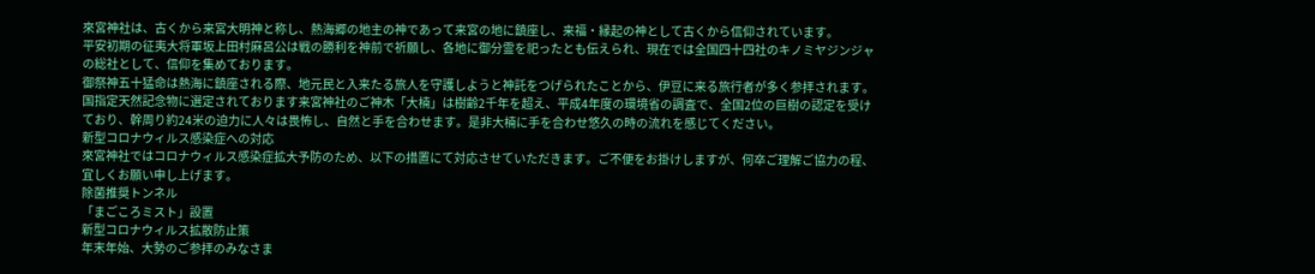來宮神社は、古くから来宮大明神と称し、熱海郷の地主の神であって来宮の地に鎮座し、来福・縁起の神として古くから信仰されています。
平安初期の征夷大将軍坂上田村麻呂公は戦の勝利を神前で祈願し、各地に御分霊を祀ったとも伝えられ、現在では全国四十四社のキノミヤジンジャの総社として、信仰を集めております。
御祭神五十猛命は熱海に鎮座される際、地元民と入来たる旅人を守護しようと神託をつげられたことから、伊豆に来る旅行者が多く参拝されます。
国指定天然記念物に選定されております来宮神社のご神木「大楠」は樹齢2千年を超え、平成4年度の環境省の調査で、全国2位の巨樹の認定を受けており、幹周り約24米の迫力に人々は畏怖し、自然と手を合わせます。是非大楠に手を合わせ悠久の時の流れを感じてください。
新型コロナウィルス感染症への対応
來宮神社ではコロナウィルス感染症拡大予防のため、以下の措置にて対応させていただきます。ご不便をお掛けしますが、何卒ご理解ご協力の程、宜しくお願い申し上げます。
除菌推奨トンネル
「まごころミスト」設置
新型コロナウィルス拡散防止策
年末年始、大勢のご参拝のみなさま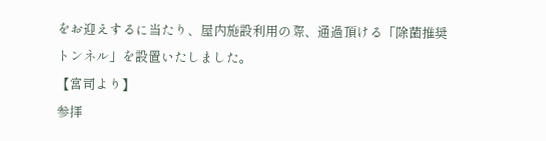をお迎えするに当たり、屋内施設利用の際、通過頂ける「除菌推奨トンネル」を設置いたしました。
【宮司より】
参拝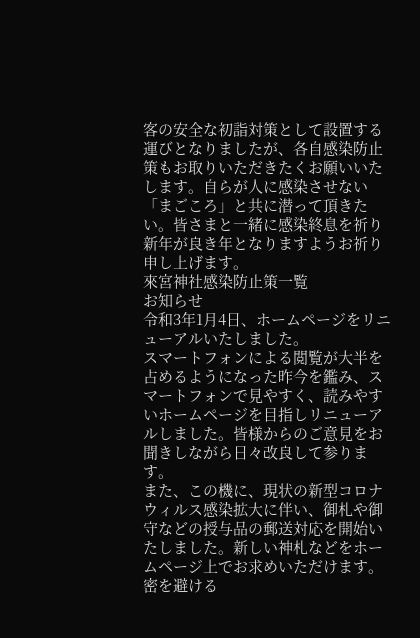客の安全な初詣対策として設置する運びとなりましたが、各自感染防止策もお取りいただきたくお願いいたします。自らが人に感染させない「まごころ」と共に潜って頂きたい。皆さまと一緒に感染終息を祈り新年が良き年となりますようお祈り申し上げます。
來宮神社感染防止策一覧
お知らせ
令和3年1月4日、ホームページをリニューアルいたしました。
スマートフォンによる閲覧が大半を占めるようになった昨今を鑑み、スマートフォンで見やすく、読みやすいホームページを目指しリニューアルしました。皆様からのご意見をお聞きしながら日々改良して参ります。
また、この機に、現状の新型コロナウィルス感染拡大に伴い、御札や御守などの授与品の郵送対応を開始いたしました。新しい神札などをホームページ上でお求めいただけます。密を避ける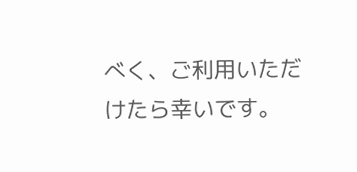べく、ご利用いただけたら幸いです。